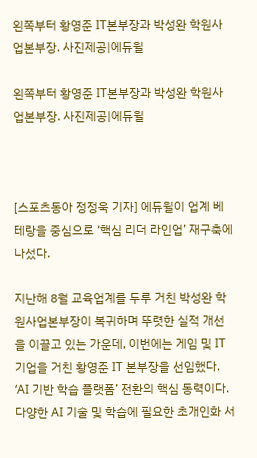왼쪽부터 황영준 IT본부장과 박성완 학원사업본부장. 사진제공|에듀윌

왼쪽부터 황영준 IT본부장과 박성완 학원사업본부장. 사진제공|에듀윌



[스포츠동아 정정욱 기자] 에듀윌이 업계 베테랑을 중심으로 ‘핵심 리더 라인업’ 재구축에 나섰다.

지난해 8월 교육업계를 두루 거친 박성완 학원사업본부장이 복귀하며 뚜렷한 실적 개선을 이끌고 있는 가운데, 이번에는 게임 및 IT 기업을 거친 황영준 IT 본부장을 선임했다. ‘AI 기반 학습 플랫폼’ 전환의 핵심 동력이다. 다양한 AI 기술 및 학습에 필요한 초개인화 서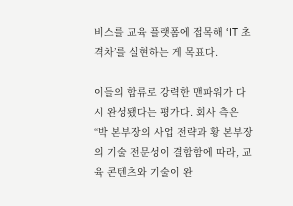비스를 교육 플랫폼에 접목해 ‘IT 초격차’를 실현하는 게 목표다.

이들의 합류로 강력한 맨파워가 다시 완성됐다는 평가다. 회사 측은 “박 본부장의 사업 전략과 황 본부장의 기술 전문성이 결합함에 따라, 교육 콘텐츠와 기술이 완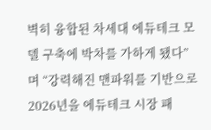벽히 융합된 차세대 에듀테크 모델 구축에 박차를 가하게 됐다”며 “강력해진 맨파워를 기반으로 2026년을 에듀테크 시장 패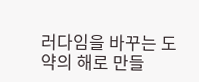러다임을 바꾸는 도약의 해로 만들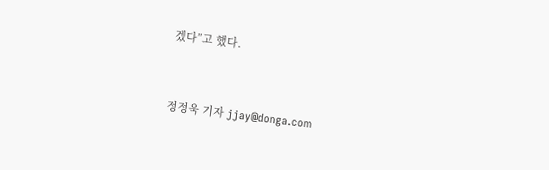겠다”고 했다.


정정욱 기자 jjay@donga.com